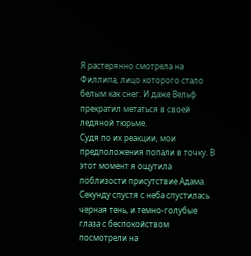Я растерянно смотрела на Филлипа, лицо которого стало белым как снег. И даже Вельф прекратил метаться в своей ледяной тюрьме.
Судя по их реакции, мои предположения попали в точку. В этот момент я ощутила поблизости присутствие Адама. Секунду спустя с неба спустилась черная тень, и темно-голубые глаза с беспокойством посмотрели на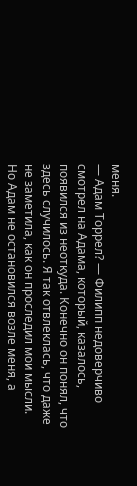меня.
— Адам Торрел? — Филипп недоверчиво смотрел на Адама, который, казалось, появился из неоткуда. Конечно он понял, что здесь случилось. Я так отвлеклась, что даже не заметила, как он проследил мои мысли.
Но Адам не остановился возле меня, а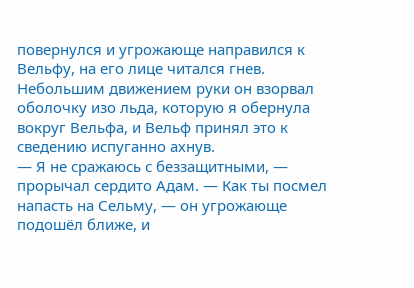повернулся и угрожающе направился к Вельфу, на его лице читался гнев. Небольшим движением руки он взорвал оболочку изо льда, которую я обернула вокруг Вельфа, и Вельф принял это к сведению испуганно ахнув.
— Я не сражаюсь с беззащитными, — прорычал сердито Адам. — Как ты посмел напасть на Сельму, — он угрожающе подошёл ближе, и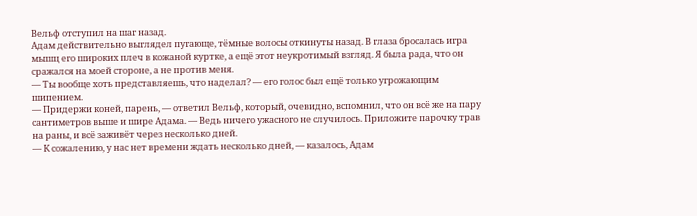Вельф отступил на шаг назад.
Адам действительно выглядел пугающе, тёмные волосы откинуты назад. В глаза бросалась игра мышц его широких плеч в кожаной куртке, а ещё этот неукротимый взгляд. Я была рада, что он сражался на моей стороне, а не против меня.
— Ты вообще хоть представляешь, что наделал? — его голос был ещё только угрожающим шипением.
— Придержи коней, парень, — ответил Вельф, который, очевидно, вспомнил, что он всё же на пару сантиметров выше и шире Адама. — Ведь ничего ужасного не случилось. Приложите парочку трав на раны, и всё заживёт через несколько дней.
— К сожалению, у нас нет времени ждать несколько дней, — казалось, Адам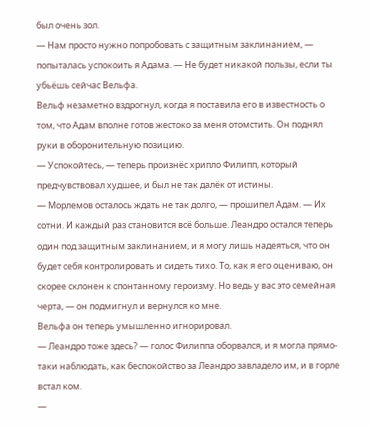был очень зол.
— Нам просто нужно попробовать с защитным заклинанием, — попыталась успокоить я Адама. — Не будет никакой пользы, если ты убьёшь сейчас Вельфа.
Вельф незаметно вздрогнул, когда я поставила его в известность о том, что Адам вполне готов жестоко за меня отомстить. Он поднял руки в оборонительную позицию.
— Успокойтесь, — теперь произнёс хрипло Филипп, который предчувствовал худшее, и был не так далёк от истины.
— Морлемов осталось ждать не так долго, — прошипел Адам. — Их сотни. И каждый раз становится всё больше. Леандро остался теперь один под защитным заклинанием, и я могу лишь надеяться, что он будет себя контролировать и сидеть тихо. То, как я его оцениваю, он скорее склонен к спонтанному героизму. Но ведь у вас это семейная черта, — он подмигнул и вернулся ко мне.
Вельфа он теперь умышленно игнорировал.
— Леандро тоже здесь? — голос Филиппа оборвался, и я могла прямо-таки наблюдать, как беспокойство за Леандро завладело им, и в горле встал ком.
—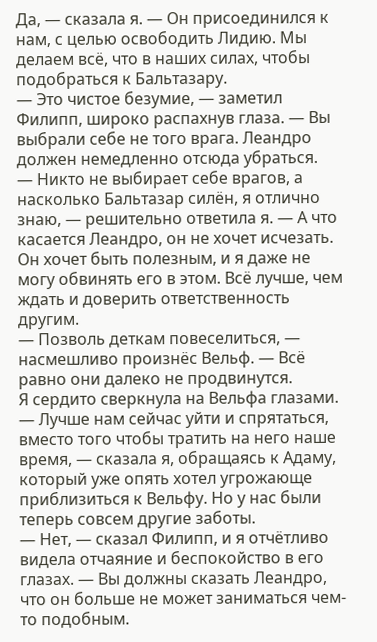Да, — сказала я. — Он присоединился к нам, с целью освободить Лидию. Мы делаем всё, что в наших силах, чтобы подобраться к Бальтазару.
— Это чистое безумие, — заметил Филипп, широко распахнув глаза. — Вы выбрали себе не того врага. Леандро должен немедленно отсюда убраться.
— Никто не выбирает себе врагов, а насколько Бальтазар силён, я отлично знаю, — решительно ответила я. — А что касается Леандро, он не хочет исчезать. Он хочет быть полезным, и я даже не могу обвинять его в этом. Всё лучше, чем ждать и доверить ответственность другим.
— Позволь деткам повеселиться, — насмешливо произнёс Вельф. — Всё равно они далеко не продвинутся.
Я сердито сверкнула на Вельфа глазами.
— Лучше нам сейчас уйти и спрятаться, вместо того чтобы тратить на него наше время, — сказала я, обращаясь к Адаму, который уже опять хотел угрожающе приблизиться к Вельфу. Но у нас были теперь совсем другие заботы.
— Нет, — сказал Филипп, и я отчётливо видела отчаяние и беспокойство в его глазах. — Вы должны сказать Леандро, что он больше не может заниматься чем-то подобным.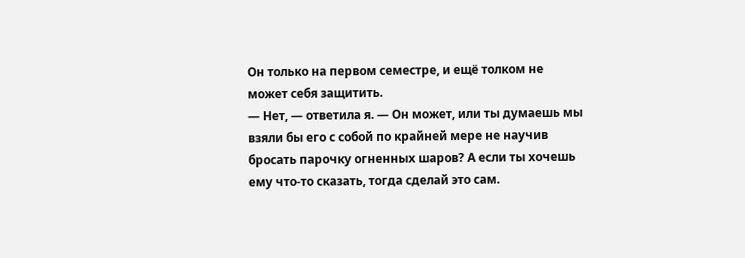Он только на первом семестре, и ещё толком не может себя защитить.
— Нет, — ответила я. — Он может, или ты думаешь мы взяли бы его с собой по крайней мере не научив бросать парочку огненных шаров? А если ты хочешь ему что-то сказать, тогда сделай это сам.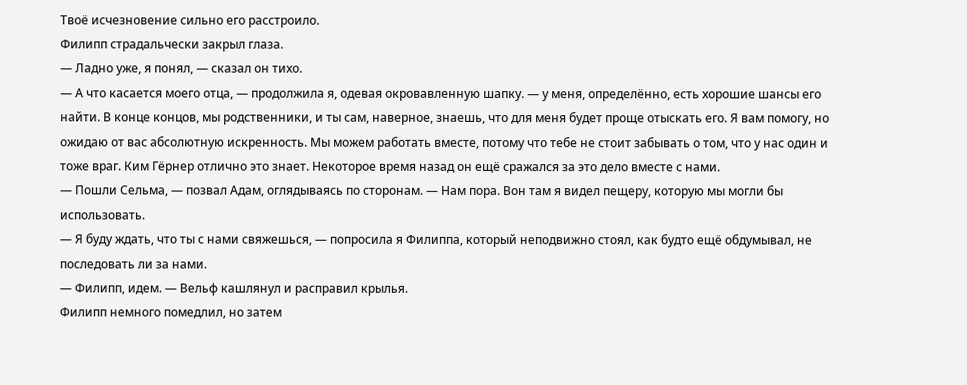Твоё исчезновение сильно его расстроило.
Филипп страдальчески закрыл глаза.
— Ладно уже, я понял, — сказал он тихо.
— А что касается моего отца, — продолжила я, одевая окровавленную шапку. — у меня, определённо, есть хорошие шансы его найти. В конце концов, мы родственники, и ты сам, наверное, знаешь, что для меня будет проще отыскать его. Я вам помогу, но ожидаю от вас абсолютную искренность. Мы можем работать вместе, потому что тебе не стоит забывать о том, что у нас один и тоже враг. Ким Гёрнер отлично это знает. Некоторое время назад он ещё сражался за это дело вместе с нами.
— Пошли Сельма, — позвал Адам, оглядываясь по сторонам. — Нам пора. Вон там я видел пещеру, которую мы могли бы использовать.
— Я буду ждать, что ты с нами свяжешься, — попросила я Филиппа, который неподвижно стоял, как будто ещё обдумывал, не последовать ли за нами.
— Филипп, идем. — Вельф кашлянул и расправил крылья.
Филипп немного помедлил, но затем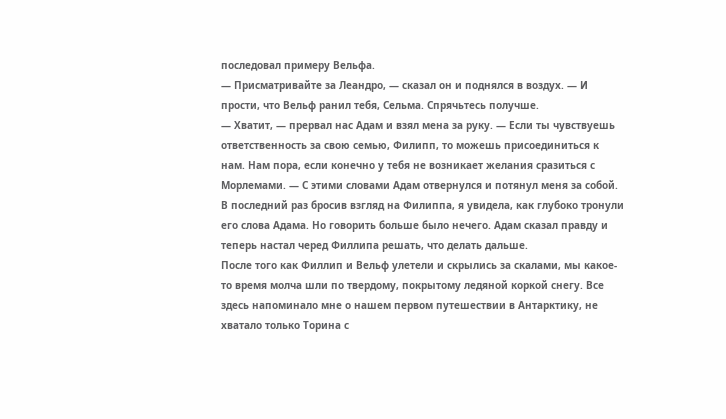последовал примеру Вельфа.
— Присматривайте за Леандро, — сказал он и поднялся в воздух. — И прости, что Вельф ранил тебя, Сельма. Спрячьтесь получше.
— Хватит, — прервал нас Адам и взял мена за руку. — Если ты чувствуешь ответственность за свою семью, Филипп, то можешь присоединиться к нам. Нам пора, если конечно у тебя не возникает желания сразиться с Морлемами. — С этими словами Адам отвернулся и потянул меня за собой.
В последний раз бросив взгляд на Филиппа, я увидела, как глубоко тронули его слова Адама. Но говорить больше было нечего. Адам сказал правду и теперь настал черед Филлипа решать, что делать дальше.
После того как Филлип и Вельф улетели и скрылись за скалами, мы какое-то время молча шли по твердому, покрытому ледяной коркой снегу. Все здесь напоминало мне о нашем первом путешествии в Антарктику, не хватало только Торина с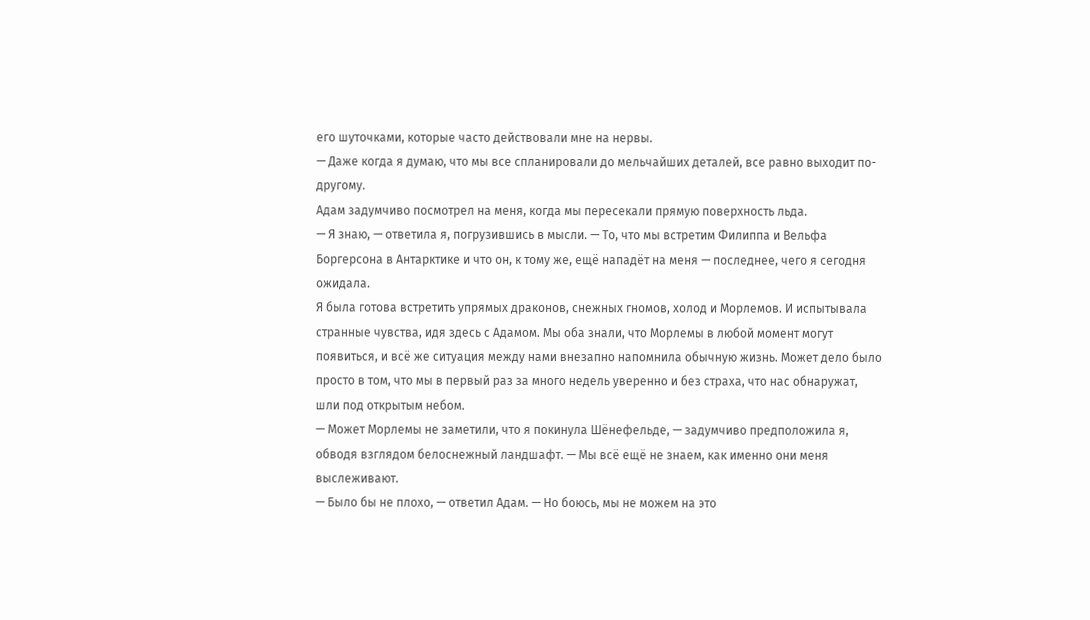его шуточками, которые часто действовали мне на нервы.
— Даже когда я думаю, что мы все спланировали до мельчайших деталей, все равно выходит по-другому.
Адам задумчиво посмотрел на меня, когда мы пересекали прямую поверхность льда.
— Я знаю, — ответила я, погрузившись в мысли. — То, что мы встретим Филиппа и Вельфа Боргерсона в Антарктике и что он, к тому же, ещё нападёт на меня — последнее, чего я сегодня ожидала.
Я была готова встретить упрямых драконов, снежных гномов, холод и Морлемов. И испытывала странные чувства, идя здесь с Адамом. Мы оба знали, что Морлемы в любой момент могут появиться, и всё же ситуация между нами внезапно напомнила обычную жизнь. Может дело было просто в том, что мы в первый раз за много недель уверенно и без страха, что нас обнаружат, шли под открытым небом.
— Может Морлемы не заметили, что я покинула Шёнефельде, — задумчиво предположила я, обводя взглядом белоснежный ландшафт. — Мы всё ещё не знаем, как именно они меня выслеживают.
— Было бы не плохо, — ответил Адам. — Но боюсь, мы не можем на это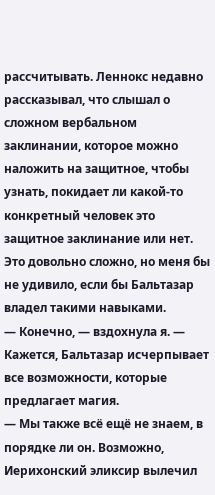рассчитывать. Леннокс недавно рассказывал, что слышал о сложном вербальном заклинании, которое можно наложить на защитное, чтобы узнать, покидает ли какой-то конкретный человек это защитное заклинание или нет. Это довольно сложно, но меня бы не удивило, если бы Бальтазар владел такими навыками.
— Конечно, — вздохнула я. — Кажется, Бальтазар исчерпывает все возможности, которые предлагает магия.
— Мы также всё ещё не знаем, в порядке ли он. Возможно, Иерихонский эликсир вылечил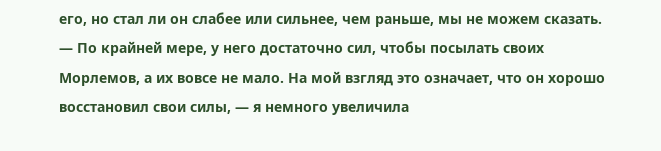его, но стал ли он слабее или сильнее, чем раньше, мы не можем сказать.
— По крайней мере, у него достаточно сил, чтобы посылать своих Морлемов, а их вовсе не мало. На мой взгляд это означает, что он хорошо восстановил свои силы, — я немного увеличила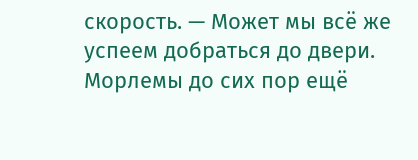скорость. — Может мы всё же успеем добраться до двери. Морлемы до сих пор ещё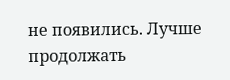не появились. Лучше продолжать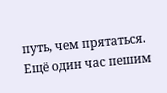путь, чем прятаться. Ещё один час пешим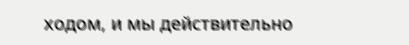ходом, и мы действительно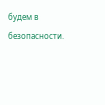будем в безопасности.